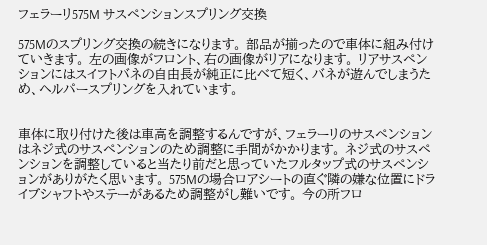フェラーリ575M サスペンションスプリング交換

575Mのスプリング交換の続きになります。 部品が揃ったので車体に組み付けていきます。 左の画像がフロント、右の画像がリアになります。 リアサスペンションにはスイフトバネの自由長が純正に比べて短く、バネが遊んでしまうため、ヘルパースプリングを入れています。


車体に取り付けた後は車高を調整するんですが、フェラーリのサスペンションはネジ式のサスペンションのため調整に手間がかかります。 ネジ式のサスペンションを調整していると当たり前だと思っていたフルタップ式のサスペンションがありがたく思います。 575Mの場合ロアシートの直ぐ隣の嫌な位置にドライブシャフトやステーがあるため調整がし難いです。 今の所フロ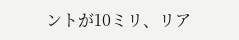ントが10ミリ、リア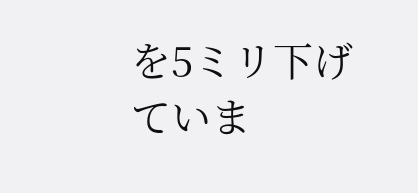を5ミリ下げていま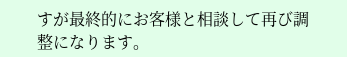すが最終的にお客様と相談して再び調整になります。